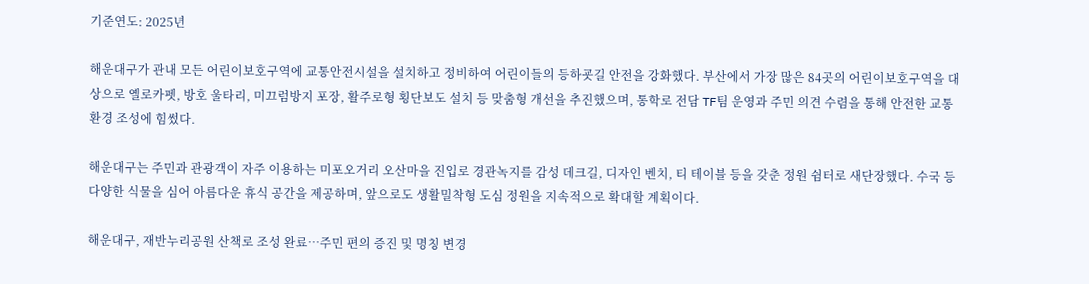기준연도: 2025년

해운대구가 관내 모든 어린이보호구역에 교통안전시설을 설치하고 정비하여 어린이들의 등하굣길 안전을 강화했다. 부산에서 가장 많은 84곳의 어린이보호구역을 대상으로 옐로카펫, 방호 울타리, 미끄럼방지 포장, 활주로형 횡단보도 설치 등 맞춤형 개선을 추진했으며, 통학로 전담 TF팀 운영과 주민 의견 수렴을 통해 안전한 교통 환경 조성에 힘썼다.

해운대구는 주민과 관광객이 자주 이용하는 미포오거리 오산마을 진입로 경관녹지를 감성 데크길, 디자인 벤치, 티 테이블 등을 갖춘 정원 쉼터로 새단장했다. 수국 등 다양한 식물을 심어 아름다운 휴식 공간을 제공하며, 앞으로도 생활밀착형 도심 정원을 지속적으로 확대할 계획이다.

해운대구, 재반누리공원 산책로 조성 완료…주민 편의 증진 및 명칭 변경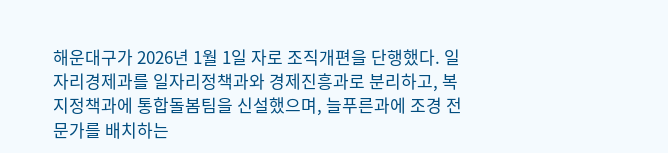해운대구가 2026년 1월 1일 자로 조직개편을 단행했다. 일자리경제과를 일자리정책과와 경제진흥과로 분리하고, 복지정책과에 통합돌봄팀을 신설했으며, 늘푸른과에 조경 전문가를 배치하는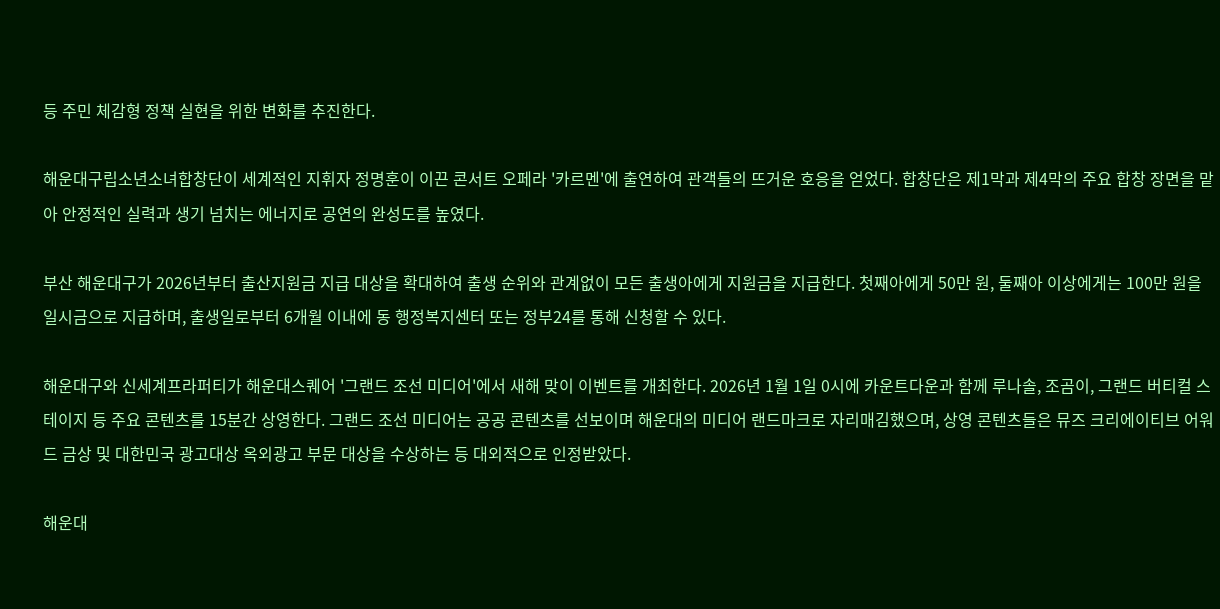등 주민 체감형 정책 실현을 위한 변화를 추진한다.

해운대구립소년소녀합창단이 세계적인 지휘자 정명훈이 이끈 콘서트 오페라 '카르멘'에 출연하여 관객들의 뜨거운 호응을 얻었다. 합창단은 제1막과 제4막의 주요 합창 장면을 맡아 안정적인 실력과 생기 넘치는 에너지로 공연의 완성도를 높였다.

부산 해운대구가 2026년부터 출산지원금 지급 대상을 확대하여 출생 순위와 관계없이 모든 출생아에게 지원금을 지급한다. 첫째아에게 50만 원, 둘째아 이상에게는 100만 원을 일시금으로 지급하며, 출생일로부터 6개월 이내에 동 행정복지센터 또는 정부24를 통해 신청할 수 있다.

해운대구와 신세계프라퍼티가 해운대스퀘어 '그랜드 조선 미디어'에서 새해 맞이 이벤트를 개최한다. 2026년 1월 1일 0시에 카운트다운과 함께 루나솔, 조곰이, 그랜드 버티컬 스테이지 등 주요 콘텐츠를 15분간 상영한다. 그랜드 조선 미디어는 공공 콘텐츠를 선보이며 해운대의 미디어 랜드마크로 자리매김했으며, 상영 콘텐츠들은 뮤즈 크리에이티브 어워드 금상 및 대한민국 광고대상 옥외광고 부문 대상을 수상하는 등 대외적으로 인정받았다.

해운대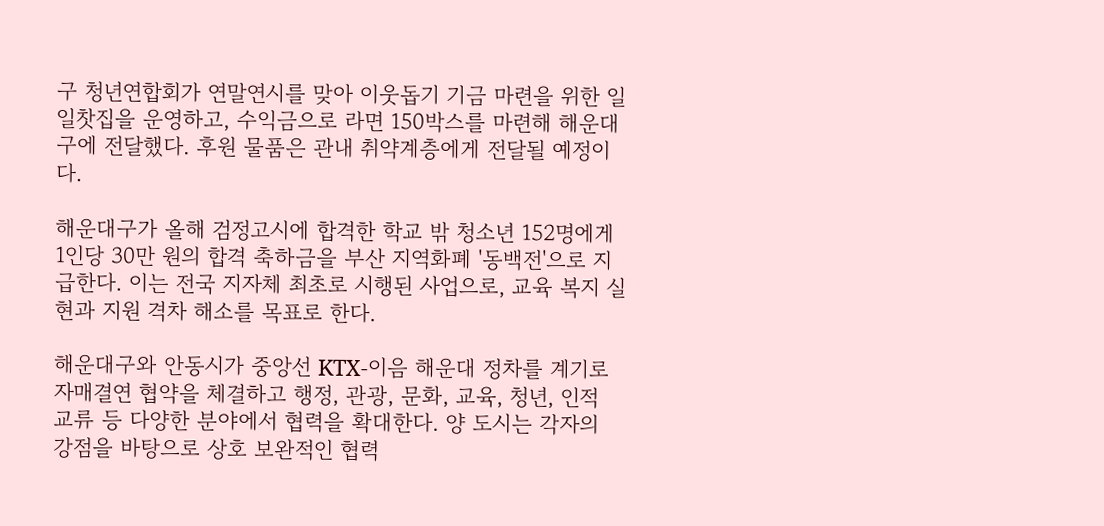구 청년연합회가 연말연시를 맞아 이웃돕기 기금 마련을 위한 일일찻집을 운영하고, 수익금으로 라면 150박스를 마련해 해운대구에 전달했다. 후원 물품은 관내 취약계층에게 전달될 예정이다.

해운대구가 올해 검정고시에 합격한 학교 밖 청소년 152명에게 1인당 30만 원의 합격 축하금을 부산 지역화폐 '동백전'으로 지급한다. 이는 전국 지자체 최초로 시행된 사업으로, 교육 복지 실현과 지원 격차 해소를 목표로 한다.

해운대구와 안동시가 중앙선 KTX-이음 해운대 정차를 계기로 자매결연 협약을 체결하고 행정, 관광, 문화, 교육, 청년, 인적 교류 등 다양한 분야에서 협력을 확대한다. 양 도시는 각자의 강점을 바탕으로 상호 보완적인 협력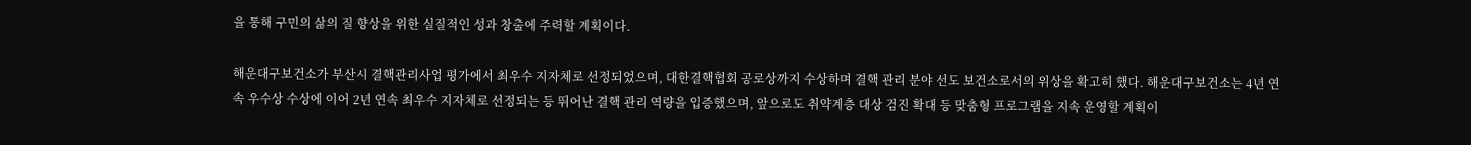을 통해 구민의 삶의 질 향상을 위한 실질적인 성과 창출에 주력할 계획이다.

해운대구보건소가 부산시 결핵관리사업 평가에서 최우수 지자체로 선정되었으며, 대한결핵협회 공로상까지 수상하며 결핵 관리 분야 선도 보건소로서의 위상을 확고히 했다. 해운대구보건소는 4년 연속 우수상 수상에 이어 2년 연속 최우수 지자체로 선정되는 등 뛰어난 결핵 관리 역량을 입증했으며, 앞으로도 취약계층 대상 검진 확대 등 맞춤형 프로그램을 지속 운영할 계획이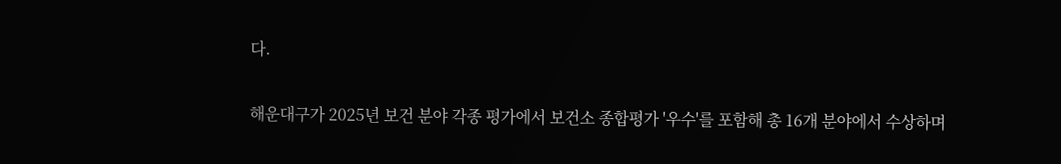다.

해운대구가 2025년 보건 분야 각종 평가에서 보건소 종합평가 '우수'를 포함해 총 16개 분야에서 수상하며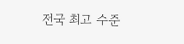전국 최고 수준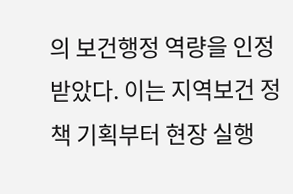의 보건행정 역량을 인정받았다. 이는 지역보건 정책 기획부터 현장 실행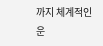까지 체계적인 운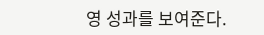영 성과를 보여준다.